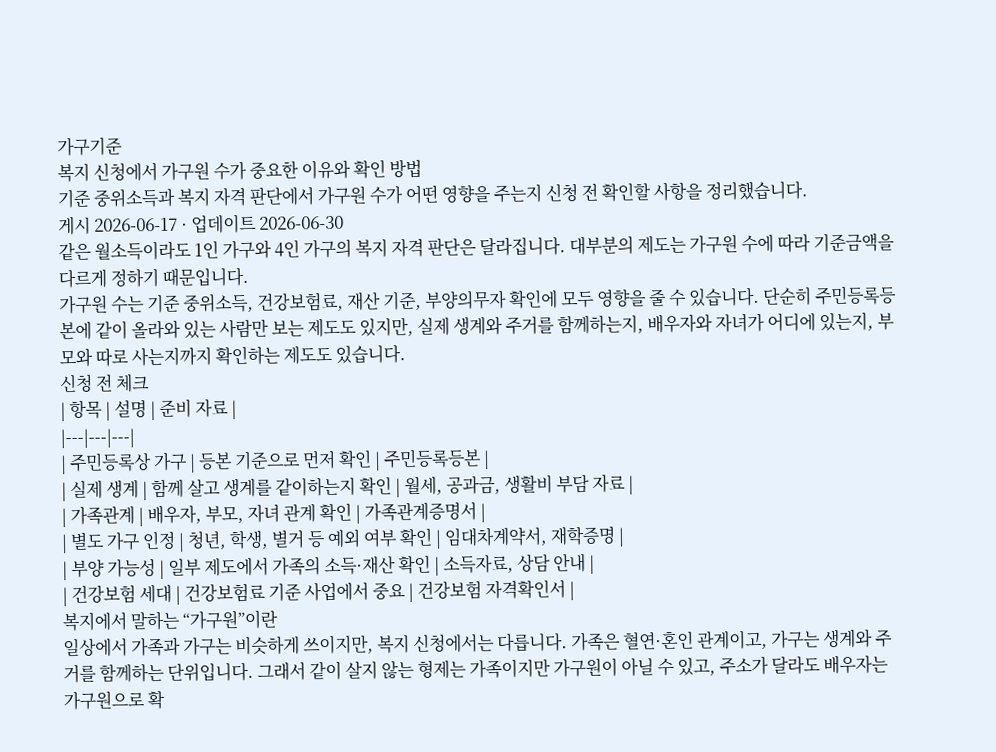가구기준
복지 신청에서 가구원 수가 중요한 이유와 확인 방법
기준 중위소득과 복지 자격 판단에서 가구원 수가 어떤 영향을 주는지 신청 전 확인할 사항을 정리했습니다.
게시 2026-06-17 · 업데이트 2026-06-30
같은 월소득이라도 1인 가구와 4인 가구의 복지 자격 판단은 달라집니다. 대부분의 제도는 가구원 수에 따라 기준금액을 다르게 정하기 때문입니다.
가구원 수는 기준 중위소득, 건강보험료, 재산 기준, 부양의무자 확인에 모두 영향을 줄 수 있습니다. 단순히 주민등록등본에 같이 올라와 있는 사람만 보는 제도도 있지만, 실제 생계와 주거를 함께하는지, 배우자와 자녀가 어디에 있는지, 부모와 따로 사는지까지 확인하는 제도도 있습니다.
신청 전 체크
| 항목 | 설명 | 준비 자료 |
|---|---|---|
| 주민등록상 가구 | 등본 기준으로 먼저 확인 | 주민등록등본 |
| 실제 생계 | 함께 살고 생계를 같이하는지 확인 | 월세, 공과금, 생활비 부담 자료 |
| 가족관계 | 배우자, 부모, 자녀 관계 확인 | 가족관계증명서 |
| 별도 가구 인정 | 청년, 학생, 별거 등 예외 여부 확인 | 임대차계약서, 재학증명 |
| 부양 가능성 | 일부 제도에서 가족의 소득·재산 확인 | 소득자료, 상담 안내 |
| 건강보험 세대 | 건강보험료 기준 사업에서 중요 | 건강보험 자격확인서 |
복지에서 말하는 “가구원”이란
일상에서 가족과 가구는 비슷하게 쓰이지만, 복지 신청에서는 다릅니다. 가족은 혈연·혼인 관계이고, 가구는 생계와 주거를 함께하는 단위입니다. 그래서 같이 살지 않는 형제는 가족이지만 가구원이 아닐 수 있고, 주소가 달라도 배우자는 가구원으로 확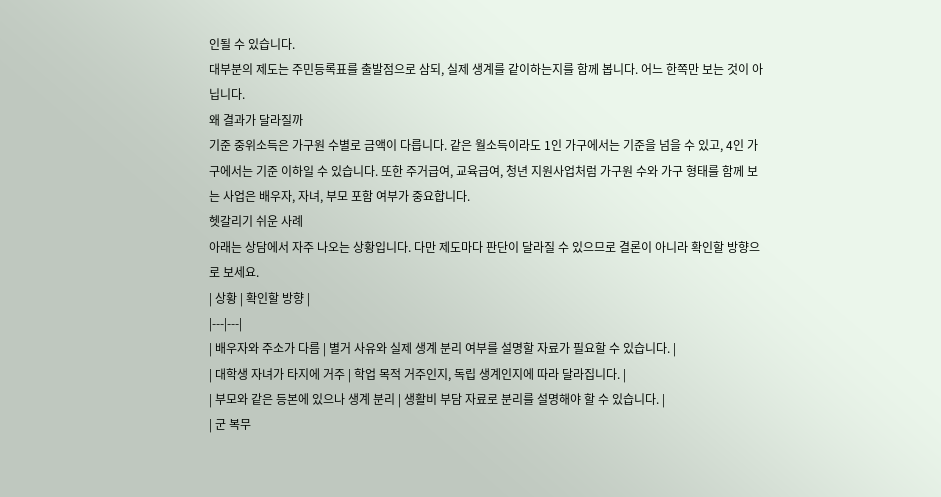인될 수 있습니다.
대부분의 제도는 주민등록표를 출발점으로 삼되, 실제 생계를 같이하는지를 함께 봅니다. 어느 한쪽만 보는 것이 아닙니다.
왜 결과가 달라질까
기준 중위소득은 가구원 수별로 금액이 다릅니다. 같은 월소득이라도 1인 가구에서는 기준을 넘을 수 있고, 4인 가구에서는 기준 이하일 수 있습니다. 또한 주거급여, 교육급여, 청년 지원사업처럼 가구원 수와 가구 형태를 함께 보는 사업은 배우자, 자녀, 부모 포함 여부가 중요합니다.
헷갈리기 쉬운 사례
아래는 상담에서 자주 나오는 상황입니다. 다만 제도마다 판단이 달라질 수 있으므로 결론이 아니라 확인할 방향으로 보세요.
| 상황 | 확인할 방향 |
|---|---|
| 배우자와 주소가 다름 | 별거 사유와 실제 생계 분리 여부를 설명할 자료가 필요할 수 있습니다. |
| 대학생 자녀가 타지에 거주 | 학업 목적 거주인지, 독립 생계인지에 따라 달라집니다. |
| 부모와 같은 등본에 있으나 생계 분리 | 생활비 부담 자료로 분리를 설명해야 할 수 있습니다. |
| 군 복무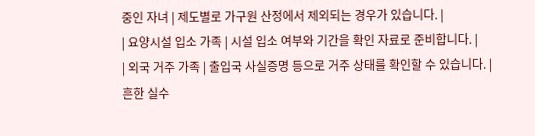중인 자녀 | 제도별로 가구원 산정에서 제외되는 경우가 있습니다. |
| 요양시설 입소 가족 | 시설 입소 여부와 기간을 확인 자료로 준비합니다. |
| 외국 거주 가족 | 출입국 사실증명 등으로 거주 상태를 확인할 수 있습니다. |
흔한 실수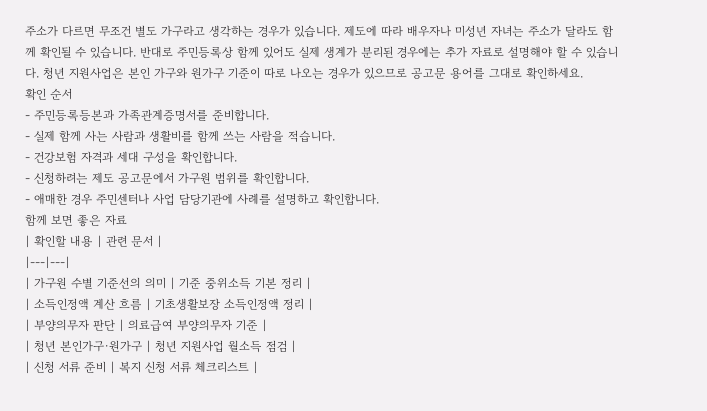주소가 다르면 무조건 별도 가구라고 생각하는 경우가 있습니다. 제도에 따라 배우자나 미성년 자녀는 주소가 달라도 함께 확인될 수 있습니다. 반대로 주민등록상 함께 있어도 실제 생계가 분리된 경우에는 추가 자료로 설명해야 할 수 있습니다. 청년 지원사업은 본인 가구와 원가구 기준이 따로 나오는 경우가 있으므로 공고문 용어를 그대로 확인하세요.
확인 순서
- 주민등록등본과 가족관계증명서를 준비합니다.
- 실제 함께 사는 사람과 생활비를 함께 쓰는 사람을 적습니다.
- 건강보험 자격과 세대 구성을 확인합니다.
- 신청하려는 제도 공고문에서 가구원 범위를 확인합니다.
- 애매한 경우 주민센터나 사업 담당기관에 사례를 설명하고 확인합니다.
함께 보면 좋은 자료
| 확인할 내용 | 관련 문서 |
|---|---|
| 가구원 수별 기준선의 의미 | 기준 중위소득 기본 정리 |
| 소득인정액 계산 흐름 | 기초생활보장 소득인정액 정리 |
| 부양의무자 판단 | 의료급여 부양의무자 기준 |
| 청년 본인가구·원가구 | 청년 지원사업 월소득 점검 |
| 신청 서류 준비 | 복지 신청 서류 체크리스트 |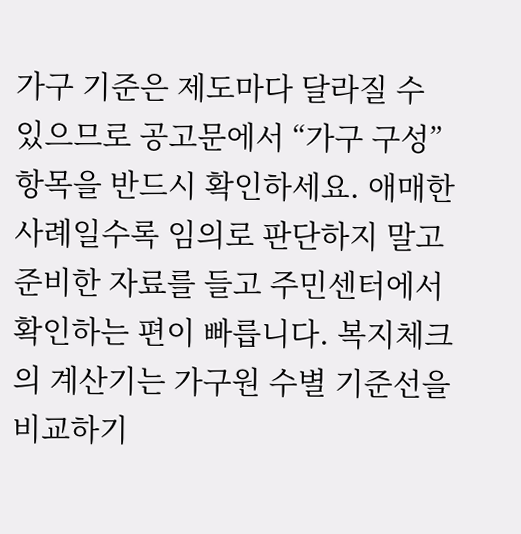가구 기준은 제도마다 달라질 수 있으므로 공고문에서 “가구 구성” 항목을 반드시 확인하세요. 애매한 사례일수록 임의로 판단하지 말고 준비한 자료를 들고 주민센터에서 확인하는 편이 빠릅니다. 복지체크의 계산기는 가구원 수별 기준선을 비교하기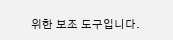위한 보조 도구입니다.